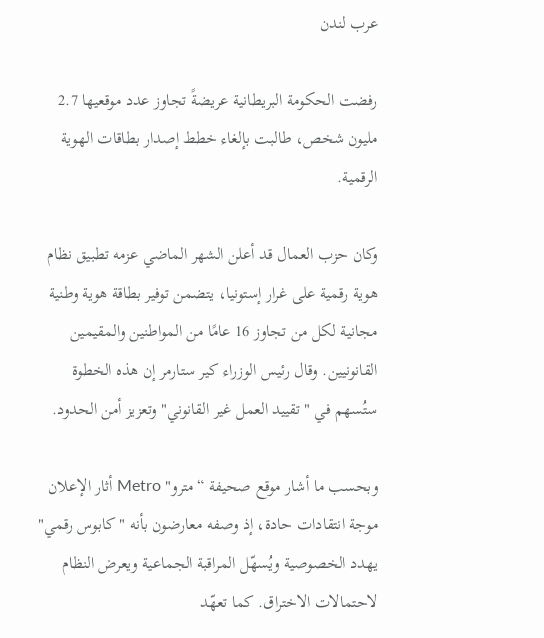عرب لندن

رفضت الحكومة البريطانية عريضةً تجاوز عدد موقعيها 2.7 مليون شخص، طالبت بإلغاء خطط إصدار بطاقات الهوية الرقمية.

وكان حزب العمال قد أعلن الشهر الماضي عزمه تطبيق نظام هوية رقمية على غرار إستونيا، يتضمن توفير بطاقة هوية وطنية مجانية لكل من تجاوز 16 عامًا من المواطنين والمقيمين القانونيين. وقال رئيس الوزراء كير ستارمر إن هذه الخطوة ستُسهم في "تقييد العمل غير القانوني" وتعزيز أمن الحدود.

وبحسب ما أشار موقع صحيفة “مترو" Metro أثار الإعلان موجة انتقادات حادة، إذ وصفه معارضون بأنه "كابوس رقمي" يهدد الخصوصية ويُسهّل المراقبة الجماعية ويعرض النظام لاحتمالات الاختراق. كما تعهّد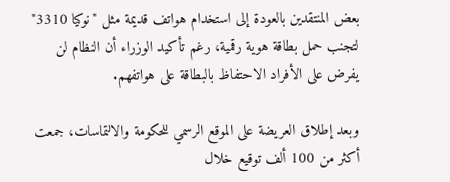بعض المنتقدين بالعودة إلى استخدام هواتف قديمة مثل "نوكيا 3310" لتجنب حمل بطاقة هوية رقمية، رغم تأكيد الوزراء أن النظام لن يفرض على الأفراد الاحتفاظ بالبطاقة على هواتفهم.

وبعد إطلاق العريضة على الموقع الرسمي للحكومة والالتماسات، جمعت أكثر من 100 ألف توقيع خلال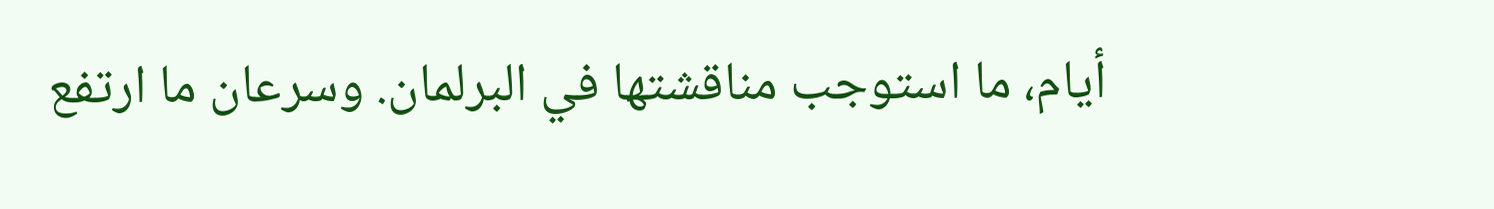أيام، ما استوجب مناقشتها في البرلمان. وسرعان ما ارتفع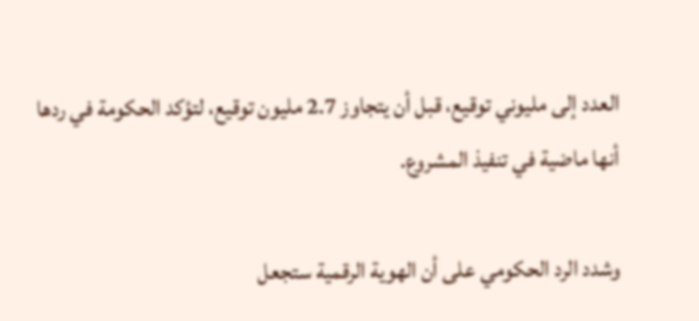العدد إلى مليوني توقيع، قبل أن يتجاوز 2.7 مليون توقيع، لتؤكد الحكومة في ردها أنها ماضية في تنفيذ المشروع.

وشدد الرد الحكومي على أن الهوية الرقمية ستجعل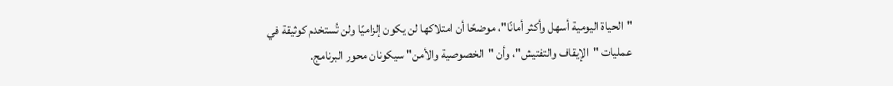"الحياة اليومية أسهل وأكثر أمانًا"، موضحًا أن امتلاكها لن يكون إلزاميًا ولن تُستخدم كوثيقة في عمليات "الإيقاف والتفتيش"، وأن "الخصوصية والأمن" سيكونان محور البرنامج.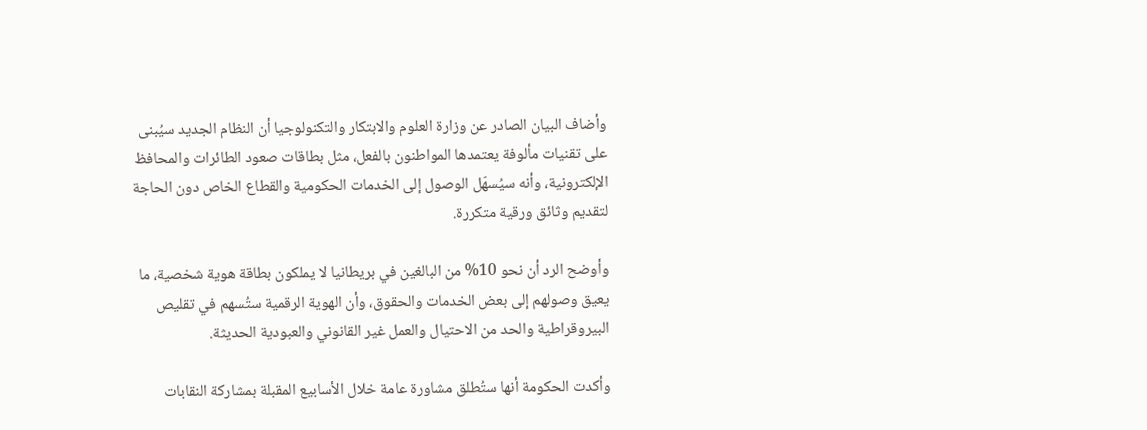وأضاف البيان الصادر عن وزارة العلوم والابتكار والتكنولوجيا أن النظام الجديد سيُبنى على تقنيات مألوفة يعتمدها المواطنون بالفعل، مثل بطاقات صعود الطائرات والمحافظ الإلكترونية، وأنه سيُسهّل الوصول إلى الخدمات الحكومية والقطاع الخاص دون الحاجة لتقديم وثائق ورقية متكررة.

وأوضح الرد أن نحو 10% من البالغين في بريطانيا لا يملكون بطاقة هوية شخصية، ما يعيق وصولهم إلى بعض الخدمات والحقوق، وأن الهوية الرقمية ستُسهم في تقليص البيروقراطية والحد من الاحتيال والعمل غير القانوني والعبودية الحديثة.

وأكدت الحكومة أنها ستُطلق مشاورة عامة خلال الأسابيع المقبلة بمشاركة النقابات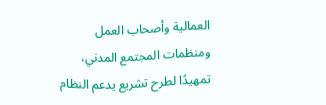العمالية وأصحاب العمل ومنظمات المجتمع المدني، تمهيدًا لطرح تشريع يدعم النظام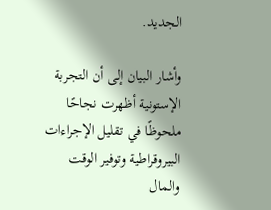الجديد.

وأشار البيان إلى أن التجربة الإستونية أظهرت نجاحًا ملحوظًا في تقليل الإجراءات البيروقراطية وتوفير الوقت والمال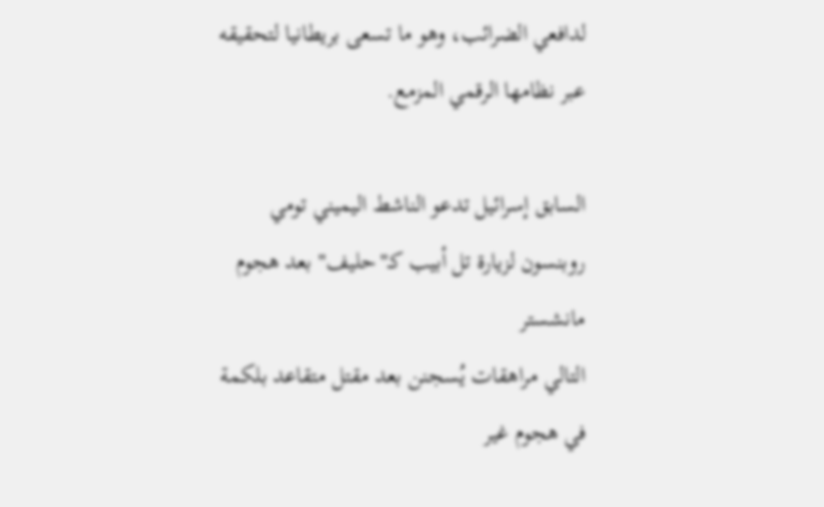لدافعي الضرائب، وهو ما تسعى بريطانيا لتحقيقه عبر نظامها الرقمي المزمع.

السابق إسرائيل تدعو الناشط اليميني تومي روبنسون لزيارة تل أبيب كـ"حليف" بعد هجوم مانشستر
التالي مراهقات يُسجنن بعد مقتل متقاعد بلكمة في هجوم غير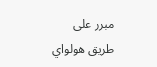مبرر على طريق هولواي